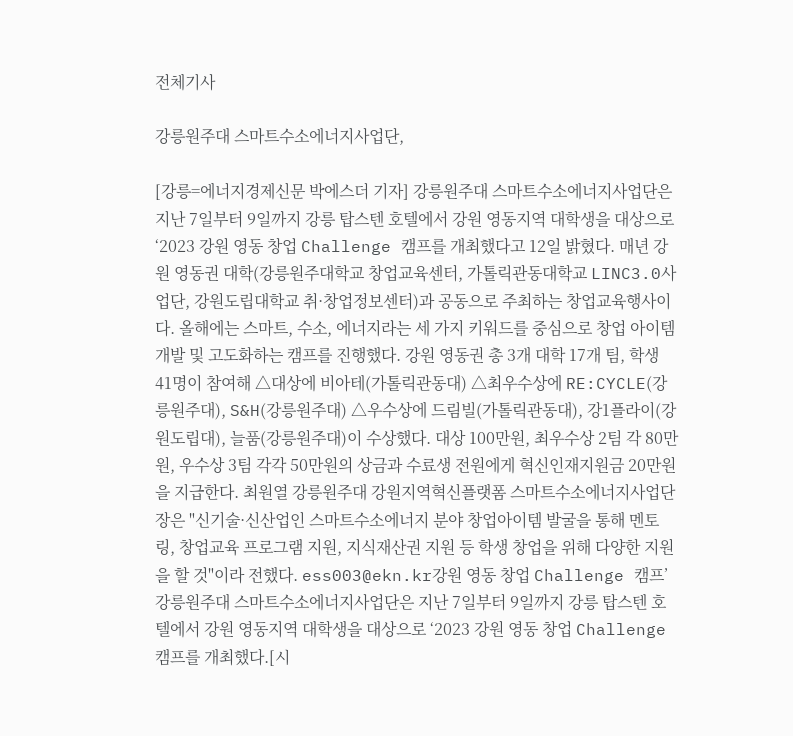전체기사

강릉원주대 스마트수소에너지사업단,

[강릉=에너지경제신문 박에스더 기자] 강릉원주대 스마트수소에너지사업단은 지난 7일부터 9일까지 강릉 탑스텐 호텔에서 강원 영동지역 대학생을 대상으로 ‘2023 강원 영동 창업 Challenge 캠프를 개최했다고 12일 밝혔다. 매년 강원 영동권 대학(강릉원주대학교 창업교육센터, 가톨릭관동대학교 LINC3.0사업단, 강원도립대학교 취·창업정보센터)과 공동으로 주최하는 창업교육행사이다. 올해에는 스마트, 수소, 에너지라는 세 가지 키워드를 중심으로 창업 아이템 개발 및 고도화하는 캠프를 진행했다. 강원 영동권 총 3개 대학 17개 팀, 학생 41명이 참여해 △대상에 비아테(가톨릭관동대) △최우수상에 RE:CYCLE(강릉원주대), S&H(강릉원주대) △우수상에 드림빌(가톨릭관동대), 강1플라이(강원도립대), 늘품(강릉원주대)이 수상했다. 대상 100만원, 최우수상 2팀 각 80만원, 우수상 3팀 각각 50만원의 상금과 수료생 전원에게 혁신인재지원금 20만원을 지급한다. 최원열 강릉원주대 강원지역혁신플랫폼 스마트수소에너지사업단장은 "신기술·신산업인 스마트수소에너지 분야 창업아이템 발굴을 통해 멘토링, 창업교육 프로그램 지원, 지식재산권 지원 등 학생 창업을 위해 다양한 지원을 할 것"이라 전했다. ess003@ekn.kr강원 영동 창업 Challenge 캠프’ 강릉원주대 스마트수소에너지사업단은 지난 7일부터 9일까지 강릉 탑스텐 호텔에서 강원 영동지역 대학생을 대상으로 ‘2023 강원 영동 창업 Challenge 캠프를 개최했다.[시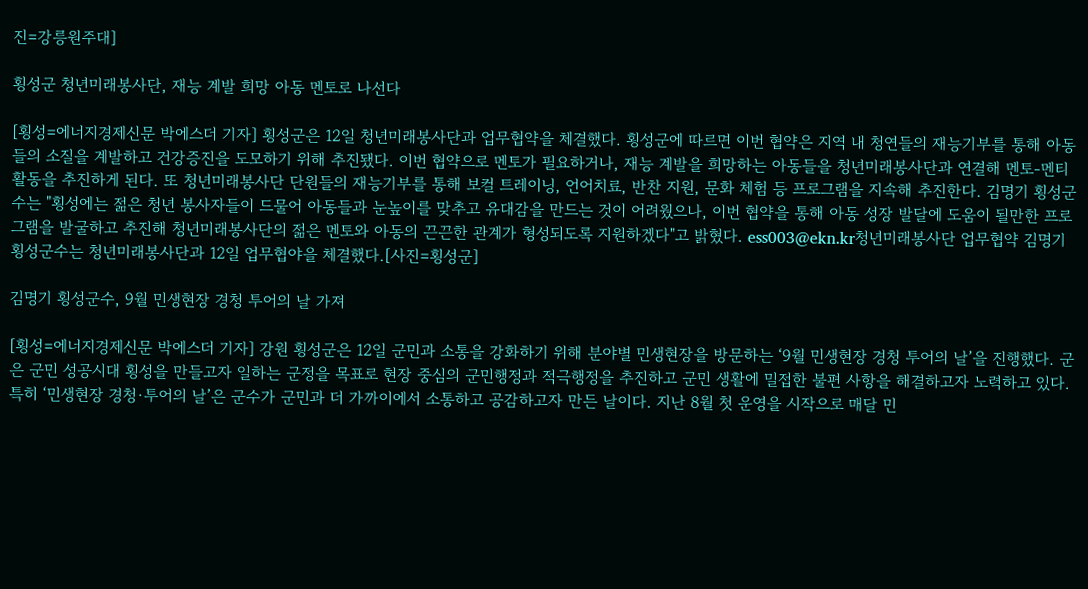진=강릉원주대]

횡성군 청년미래봉사단, 재능 계발 희망 아동 멘토로 나선다

[횡성=에너지경제신문 박에스더 기자] 횡성군은 12일 청년미래봉사단과 업무협약을 체결했다. 횡성군에 따르면 이번 협약은 지역 내 청연들의 재능기부를 통해 아동들의 소질을 계발하고 건강증진을 도모하기 위해 추진됐다. 이번 협약으로 멘토가 필요하거나, 재능 계발을 희망하는 아동들을 청년미래봉사단과 연결해 멘토-멘티 활동을 추진하게 된다. 또 청년미래봉사단 단원들의 재능기부를 통해 보컬 트레이닝, 언어치료, 반찬 지원, 문화 체험 등 프로그램을 지속해 추진한다. 김명기 횡성군수는 "횡성에는 젊은 청년 봉사자들이 드물어 아동들과 눈높이를 맞추고 유대감을 만드는 것이 어려웠으나, 이번 협약을 통해 아동 성장 발달에 도움이 될만한 프로그램을 발굴하고 추진해 청년미래봉사단의 젊은 멘토와 아동의 끈끈한 관계가 형성되도록 지원하겠다"고 밝혔다. ess003@ekn.kr청년미래봉사단 업무협약 김명기 횡성군수는 청년미래봉사단과 12일 업무협야을 체결했다.[사진=횡성군]

김명기 횡성군수, 9월 민생현장 경청 투어의 날 가져

[횡성=에너지경제신문 박에스더 기자] 강원 횡성군은 12일 군민과 소통을 강화하기 위해 분야별 민생현장을 방문하는 ‘9월 민생현장 경청 투어의 날’을 진행했다. 군은 군민 성공시대 횡성을 만들고자 일하는 군정을 목표로 현장 중심의 군민행정과 적극행정을 추진하고 군민 생활에 밀접한 불편 사항을 해결하고자 노력하고 있다. 특히 ‘민생현장 경청·투어의 날’은 군수가 군민과 더 가까이에서 소통하고 공감하고자 만든 날이다. 지난 8월 첫 운영을 시작으로 매달 민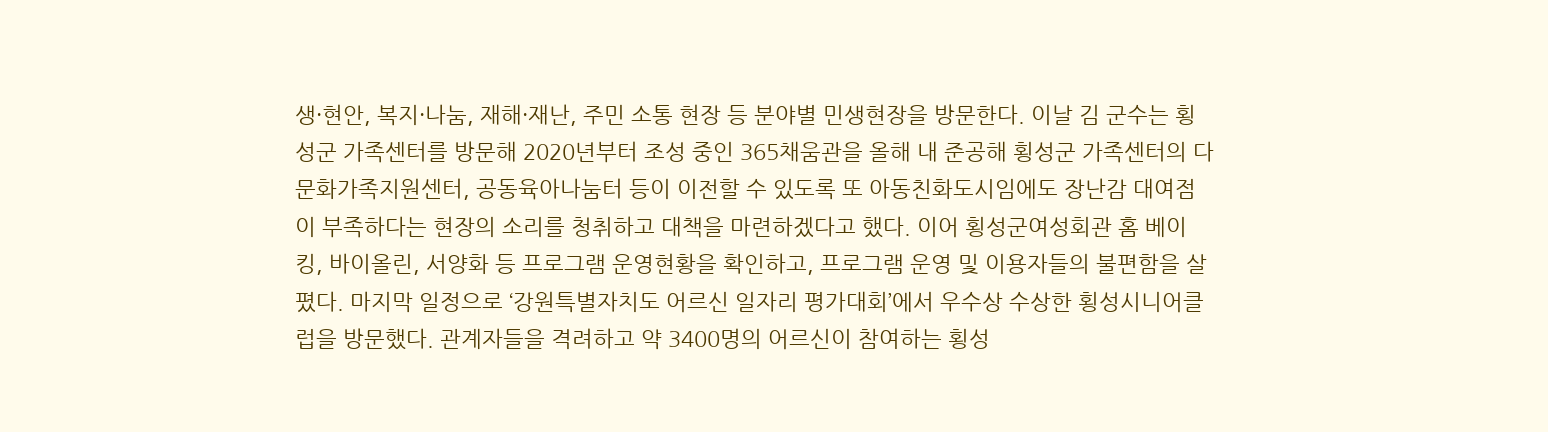생·현안, 복지·나눔, 재해·재난, 주민 소통 현장 등 분야별 민생현장을 방문한다. 이날 김 군수는 횡성군 가족센터를 방문해 2020년부터 조성 중인 365채움관을 올해 내 준공해 횡성군 가족센터의 다문화가족지원센터, 공동육아나눔터 등이 이전할 수 있도록 또 아동친화도시임에도 장난감 대여점이 부족하다는 현장의 소리를 청취하고 대책을 마련하겠다고 했다. 이어 횡성군여성회관 홈 베이킹, 바이올린, 서양화 등 프로그램 운영현황을 확인하고, 프로그램 운영 및 이용자들의 불편함을 살폈다. 마지막 일정으로 ‘강원특별자치도 어르신 일자리 평가대회’에서 우수상 수상한 횡성시니어클럽을 방문했다. 관계자들을 격려하고 약 3400명의 어르신이 참여하는 횡성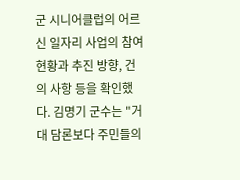군 시니어클럽의 어르신 일자리 사업의 참여 현황과 추진 방향, 건의 사항 등을 확인했다. 김명기 군수는 "거대 담론보다 주민들의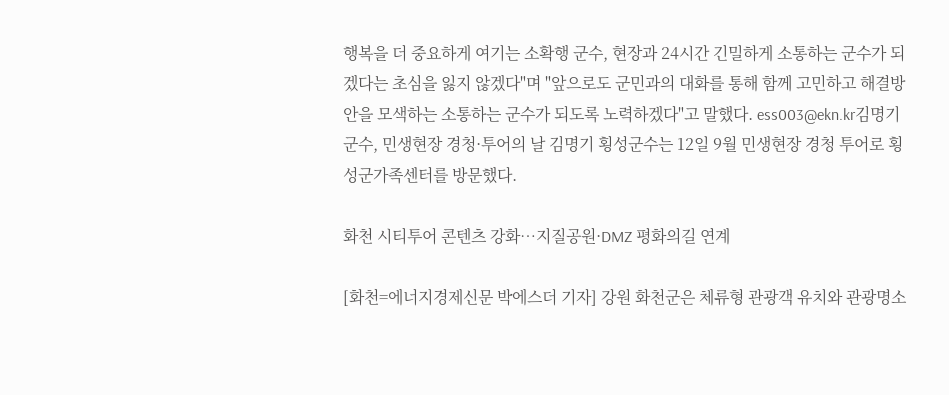행복을 더 중요하게 여기는 소확행 군수, 현장과 24시간 긴밀하게 소통하는 군수가 되겠다는 초심을 잃지 않겠다"며 "앞으로도 군민과의 대화를 통해 함께 고민하고 해결방안을 모색하는 소통하는 군수가 되도록 노력하겠다"고 말했다. ess003@ekn.kr김명기 군수, 민생현장 경청·투어의 날 김명기 횡성군수는 12일 9월 민생현장 경청 투어로 횡성군가족센터를 방문했다.

화천 시티투어 콘텐츠 강화…지질공원·DMZ 평화의길 연계

[화천=에너지경제신문 박에스더 기자] 강원 화천군은 체류형 관광객 유치와 관광명소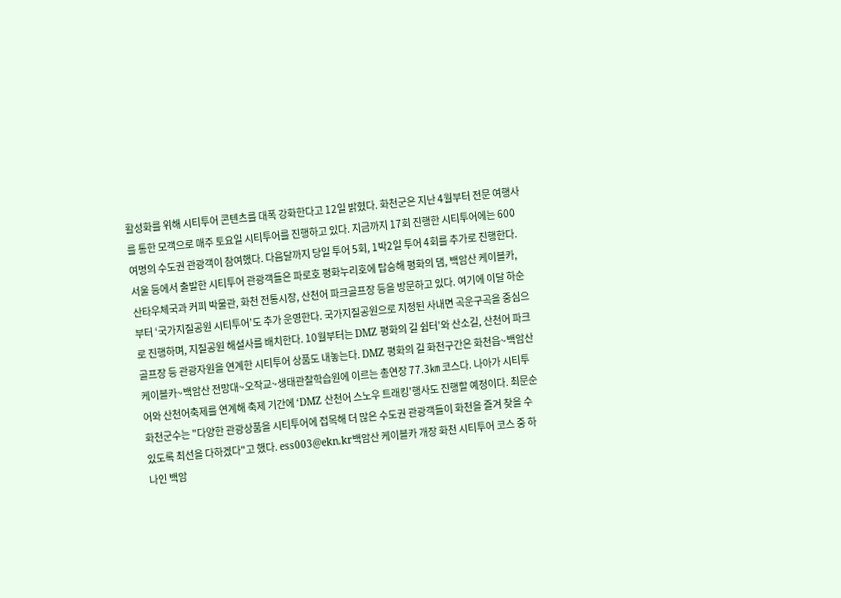활성화를 위해 시티투어 콘텐츠를 대폭 강화한다고 12일 밝혔다. 화천군은 지난 4월부터 전문 여행사를 통한 모객으로 매주 토요일 시티투어를 진행하고 있다. 지금까지 17회 진행한 시티투어에는 600여명의 수도권 관광객이 참여했다. 다음달까지 당일 투어 5회, 1박2일 투어 4회를 추가로 진행한다. 서울 등에서 출발한 시티투어 관광객들은 파로호 평화누리호에 탑승해 평화의 댐, 백암산 케이블카, 산타우체국과 커피 박물관, 화천 전통시장, 산천어 파크골프장 등을 방문하고 있다. 여기에 이달 하순부터 ‘국가지질공원 시티투어’도 추가 운영한다. 국가지질공원으로 지정된 사내면 곡운구곡을 중심으로 진행하며, 지질공원 해설사를 배치한다. 10월부터는 DMZ 평화의 길 쉼터’와 산소길, 산천어 파크골프장 등 관광자원을 연계한 시티투어 상품도 내놓는다. DMZ 평화의 길 화천구간은 화천읍~백암산 케이블카~백암산 전망대~오작교~생태관찰학습원에 이르는 총연장 77.3㎞ 코스다. 나아가 시티투어와 산천어축제를 연계해 축제 기간에 ‘DMZ 산천어 스노우 트래킹’행사도 진행할 예정이다. 최문순 화천군수는 "다양한 관광상품을 시티투어에 접목해 더 많은 수도권 관광객들이 화천을 즐겨 찾을 수 있도록 최선을 다하겠다"고 했다. ess003@ekn.kr백암산 케이블카 개장 화천 시티투어 코스 중 하나인 백암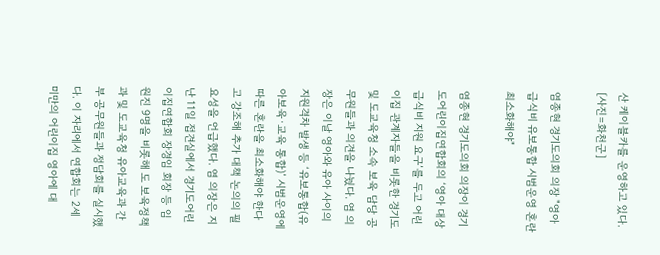산 케이블카를 운영하고 있다. [사진=화천군]

염종현 경기도의회 의장 "영아 급식비 유보통합 시범운영 혼란 최소화해야"

염종현 경기도의회 의장이 경기도어린이집연합회의 ‘영아 대상 급식비 지원 요구’를 두고 어린이집 관계자들을 비롯한 경기도 및 도교육청 소속 보육 담당 공무원들과 의견을 나눴다. 염 의장은 이날 영아와 유아 사이의 지원격차 발생 등 ‘유보통합(유아보육·교육 통합)’ 시범운영에 따른 혼란을 최소화해야 한다고 강조해 추가 대책 논의의 필요성을 언급했다. 염 의장은 지난 11일 접견실에서 경기도어린이집연합회 장경임 회장 등 임원진 9명을 비롯해 도 보육정책과 및 도교육청 유아교육과 간부 공무원들과 정담회를 실시했다. 이 자리에서 연합회는 2세 미만의 어린이집 영아에 대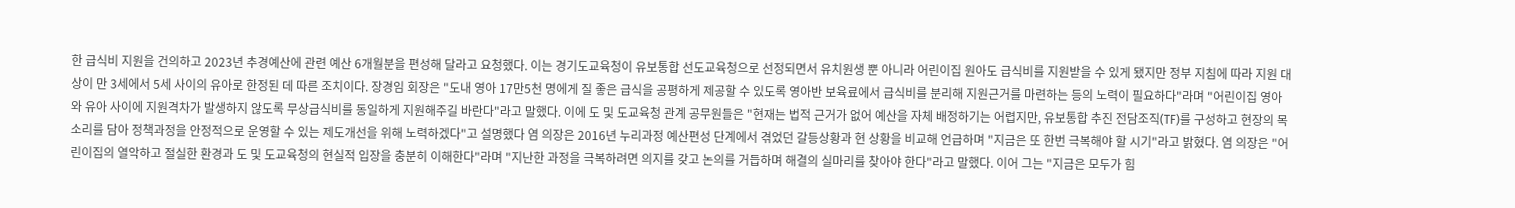한 급식비 지원을 건의하고 2023년 추경예산에 관련 예산 6개월분을 편성해 달라고 요청했다. 이는 경기도교육청이 유보통합 선도교육청으로 선정되면서 유치원생 뿐 아니라 어린이집 원아도 급식비를 지원받을 수 있게 됐지만 정부 지침에 따라 지원 대상이 만 3세에서 5세 사이의 유아로 한정된 데 따른 조치이다. 장경임 회장은 "도내 영아 17만5천 명에게 질 좋은 급식을 공평하게 제공할 수 있도록 영아반 보육료에서 급식비를 분리해 지원근거를 마련하는 등의 노력이 필요하다"라며 "어린이집 영아와 유아 사이에 지원격차가 발생하지 않도록 무상급식비를 동일하게 지원해주길 바란다"라고 말했다. 이에 도 및 도교육청 관계 공무원들은 "현재는 법적 근거가 없어 예산을 자체 배정하기는 어렵지만, 유보통합 추진 전담조직(TF)를 구성하고 현장의 목소리를 담아 정책과정을 안정적으로 운영할 수 있는 제도개선을 위해 노력하겠다"고 설명했다 염 의장은 2016년 누리과정 예산편성 단계에서 겪었던 갈등상황과 현 상황을 비교해 언급하며 "지금은 또 한번 극복해야 할 시기"라고 밝혔다. 염 의장은 "어린이집의 열악하고 절실한 환경과 도 및 도교육청의 현실적 입장을 충분히 이해한다"라며 "지난한 과정을 극복하려면 의지를 갖고 논의를 거듭하며 해결의 실마리를 찾아야 한다"라고 말했다. 이어 그는 "지금은 모두가 힘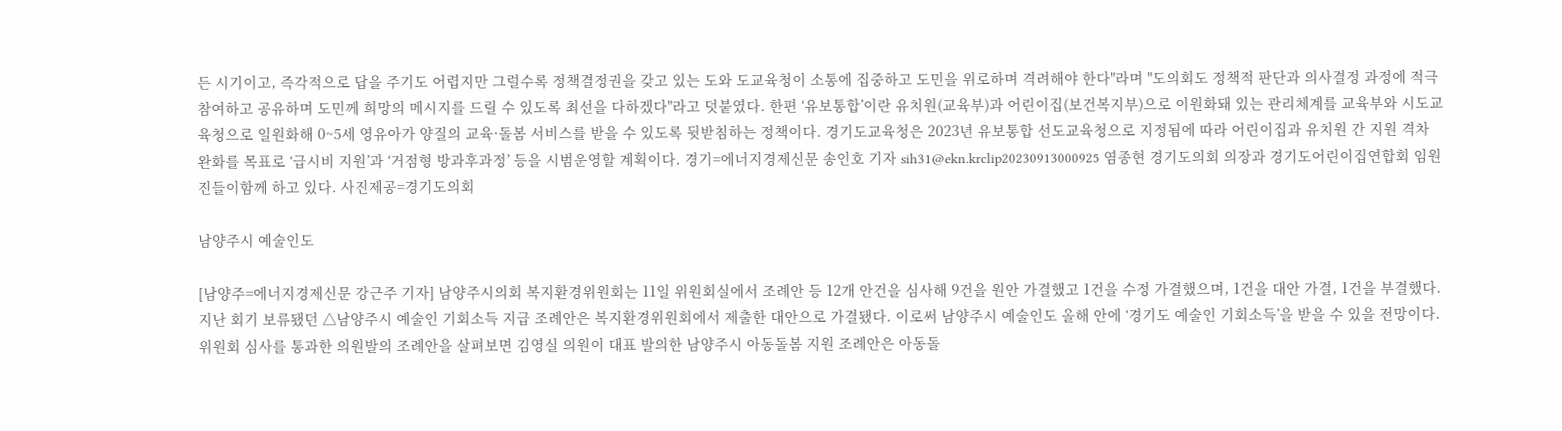든 시기이고, 즉각적으로 답을 주기도 어렵지만 그럴수록 정책결정권을 갖고 있는 도와 도교육청이 소통에 집중하고 도민을 위로하며 격려해야 한다"라며 "도의회도 정책적 판단과 의사결정 과정에 적극 참여하고 공유하며 도민께 희망의 메시지를 드릴 수 있도록 최선을 다하겠다"라고 덧붙였다. 한편 ‘유보통합’이란 유치원(교육부)과 어린이집(보건복지부)으로 이원화돼 있는 관리체계를 교육부와 시도교육청으로 일원화해 0~5세 영유아가 양질의 교육·돌봄 서비스를 받을 수 있도록 뒷받침하는 정책이다. 경기도교육청은 2023년 유보통합 선도교육청으로 지정됨에 따라 어린이집과 유치원 간 지원 격차 완화를 목표로 ‘급시비 지원’과 ‘거점형 방과후과정’ 등을 시범운영할 계획이다. 경기=에너지경제신문 송인호 기자 sih31@ekn.krclip20230913000925 염종현 경기도의회 의장과 경기도어린이집연합회 임원진들이함께 하고 있다. 사진제공=경기도의회

남양주시 예술인도

[남양주=에너지경제신문 강근주 기자] 남양주시의회 복지환경위원회는 11일 위원회실에서 조례안 등 12개 안건을 심사해 9건을 원안 가결했고 1건을 수정 가결했으며, 1건을 대안 가결, 1건을 부결했다. 지난 회기 보류됐던 △남양주시 예술인 기회소득 지급 조례안은 복지환경위원회에서 제출한 대안으로 가결됐다. 이로써 남양주시 예술인도 올해 안에 ‘경기도 예술인 기회소득’을 받을 수 있을 전망이다. 위원회 심사를 통과한 의원발의 조례안을 살펴보면 김영실 의원이 대표 발의한 남양주시 아동돌봄 지원 조례안은 아동돌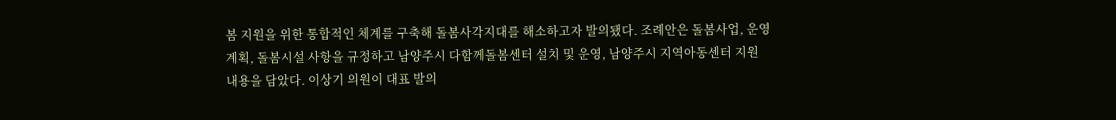봄 지원을 위한 통합적인 체계를 구축해 돌봄사각지대를 해소하고자 발의됐다. 조례안은 돌봄사업, 운영계획, 돌봄시설 사항을 규정하고 남양주시 다함께돌봄센터 설치 및 운영, 남양주시 지역아동센터 지원 내용을 담았다. 이상기 의원이 대표 발의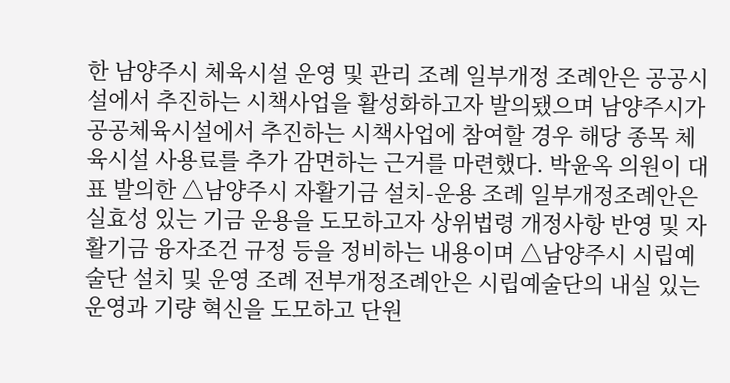한 남양주시 체육시설 운영 및 관리 조례 일부개정 조례안은 공공시설에서 추진하는 시책사업을 활성화하고자 발의됐으며 남양주시가 공공체육시설에서 추진하는 시책사업에 참여할 경우 해당 종목 체육시설 사용료를 추가 감면하는 근거를 마련했다. 박윤옥 의원이 대표 발의한 △남양주시 자활기금 설치-운용 조례 일부개정조례안은 실효성 있는 기금 운용을 도모하고자 상위법령 개정사항 반영 및 자활기금 융자조건 규정 등을 정비하는 내용이며 △남양주시 시립예술단 설치 및 운영 조례 전부개정조례안은 시립예술단의 내실 있는 운영과 기량 혁신을 도모하고 단원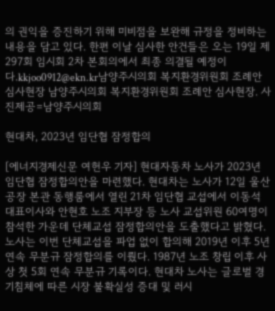의 권익을 증진하기 위해 미비점을 보완해 규정을 정비하는 내용을 담고 있다. 한편 이날 심사한 안건들은 오는 19일 제297회 임시회 2차 본회의에서 최종 의결될 예정이다.kkjoo0912@ekn.kr남양주시의회 복지환경위원회 조례안 심사현장 남양주시의회 복지환경위원회 조례안 심사현장. 사진제공=남양주시의회

현대차, 2023년 임단협 잠정합의

[에너지경제신문 여헌우 기자] 현대자동차 노사가 2023년 임단협 잠정합의안을 마련했다. 현대차는 노사가 12일 울산공장 본관 동행룸에서 열린 21차 임단협 교섭에서 이동석 대표이사와 안현호 노조 지부장 등 노사 교섭위원 60여명이 참석한 가운데 단체교섭 잠정합의안을 도출했다고 밝혔다. 노사는 이번 단체교섭을 파업 없이 합의해 2019년 이후 5년 연속 무분규 잠정합의를 이뤘다. 1987년 노조 창립 이후 사상 첫 5회 연속 무분규 기록이다. 현대차 노사는 글로벌 경기침체에 따른 시장 불확실성 증대 및 러시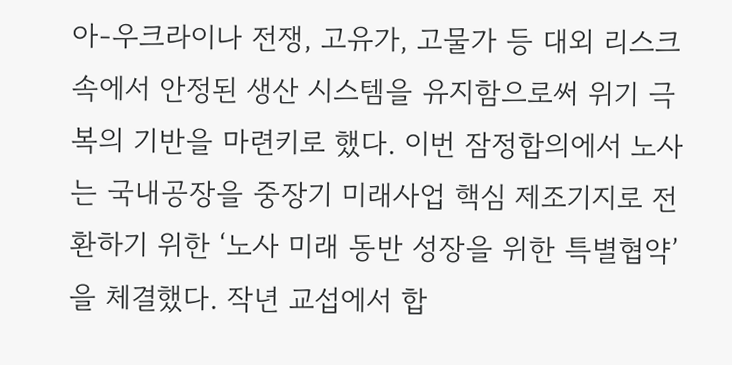아-우크라이나 전쟁, 고유가, 고물가 등 대외 리스크 속에서 안정된 생산 시스템을 유지함으로써 위기 극복의 기반을 마련키로 했다. 이번 잠정합의에서 노사는 국내공장을 중장기 미래사업 핵심 제조기지로 전환하기 위한 ‘노사 미래 동반 성장을 위한 특별협약’을 체결했다. 작년 교섭에서 합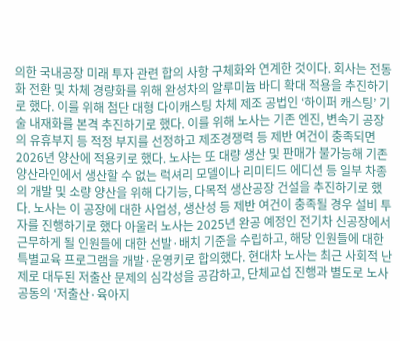의한 국내공장 미래 투자 관련 합의 사항 구체화와 연계한 것이다. 회사는 전동화 전환 및 차체 경량화를 위해 완성차의 알루미늄 바디 확대 적용을 추진하기로 했다. 이를 위해 첨단 대형 다이캐스팅 차체 제조 공법인 ‘하이퍼 캐스팅’ 기술 내재화를 본격 추진하기로 했다. 이를 위해 노사는 기존 엔진, 변속기 공장의 유휴부지 등 적정 부지를 선정하고 제조경쟁력 등 제반 여건이 충족되면 2026년 양산에 적용키로 했다. 노사는 또 대량 생산 및 판매가 불가능해 기존 양산라인에서 생산할 수 없는 럭셔리 모델이나 리미티드 에디션 등 일부 차종의 개발 및 소량 양산을 위해 다기능, 다목적 생산공장 건설을 추진하기로 했다. 노사는 이 공장에 대한 사업성, 생산성 등 제반 여건이 충족될 경우 설비 투자를 진행하기로 했다 아울러 노사는 2025년 완공 예정인 전기차 신공장에서 근무하게 될 인원들에 대한 선발·배치 기준을 수립하고, 해당 인원들에 대한 특별교육 프로그램을 개발·운영키로 합의했다. 현대차 노사는 최근 사회적 난제로 대두된 저출산 문제의 심각성을 공감하고, 단체교섭 진행과 별도로 노사 공동의 ‘저출산·육아지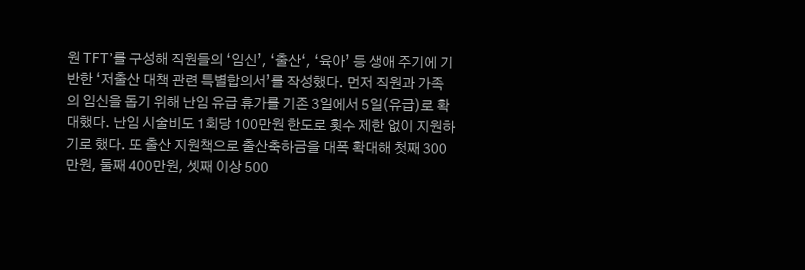원 TFT’를 구성해 직원들의 ‘임신’, ‘출산‘, ‘육아’ 등 생애 주기에 기반한 ‘저출산 대책 관련 특별합의서’를 작성했다. 먼저 직원과 가족의 임신을 돕기 위해 난임 유급 휴가를 기존 3일에서 5일(유급)로 확대했다. 난임 시술비도 1회당 100만원 한도로 횟수 제한 없이 지원하기로 했다. 또 출산 지원책으로 출산축하금을 대폭 확대해 첫째 300만원, 둘째 400만원, 셋째 이상 500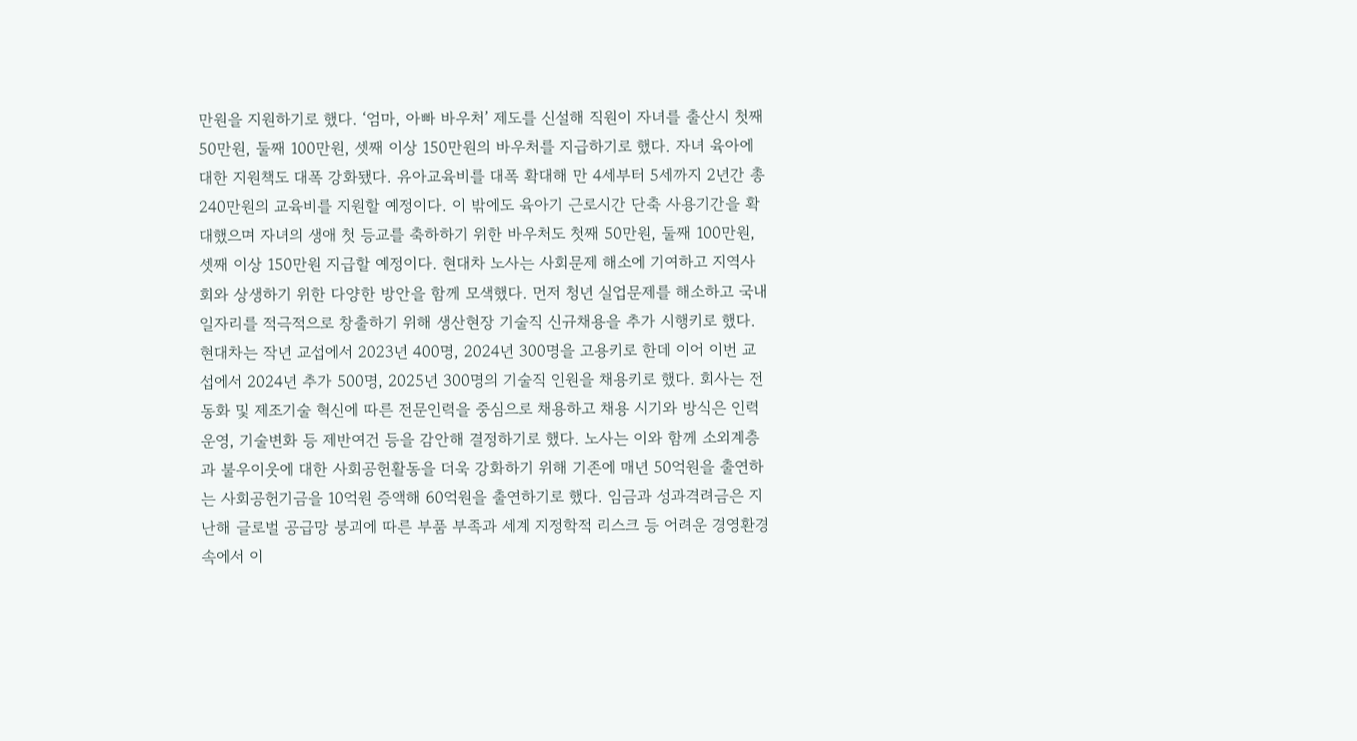만원을 지원하기로 했다. ‘엄마, 아빠 바우처’ 제도를 신설해 직원이 자녀를 출산시 첫째 50만원, 둘째 100만원, 셋째 이상 150만원의 바우처를 지급하기로 했다. 자녀 육아에 대한 지원책도 대폭 강화됐다. 유아교육비를 대폭 확대해 만 4세부터 5세까지 2년간 총 240만원의 교육비를 지원할 예정이다. 이 밖에도 육아기 근로시간 단축 사용기간을 확대했으며 자녀의 생애 첫 등교를 축하하기 위한 바우처도 첫째 50만원, 둘째 100만원, 셋째 이상 150만원 지급할 예정이다. 현대차 노사는 사회문제 해소에 기여하고 지역사회와 상생하기 위한 다양한 방안을 함께 모색했다. 먼저 청년 실업문제를 해소하고 국내 일자리를 적극적으로 창출하기 위해 생산현장 기술직 신규채용을 추가 시행키로 했다. 현대차는 작년 교섭에서 2023년 400명, 2024년 300명을 고용키로 한데 이어 이번 교섭에서 2024년 추가 500명, 2025년 300명의 기술직 인원을 채용키로 했다. 회사는 전동화 및 제조기술 혁신에 따른 전문인력을 중심으로 채용하고 채용 시기와 방식은 인력운영, 기술변화 등 제반여건 등을 감안해 결정하기로 했다. 노사는 이와 함께 소외계층과 불우이웃에 대한 사회공헌활동을 더욱 강화하기 위해 기존에 매년 50억원을 출연하는 사회공헌기금을 10억원 증액해 60억원을 출연하기로 했다. 임금과 성과격려금은 지난해 글로벌 공급망 붕괴에 따른 부품 부족과 세계 지정학적 리스크 등 어려운 경영환경 속에서 이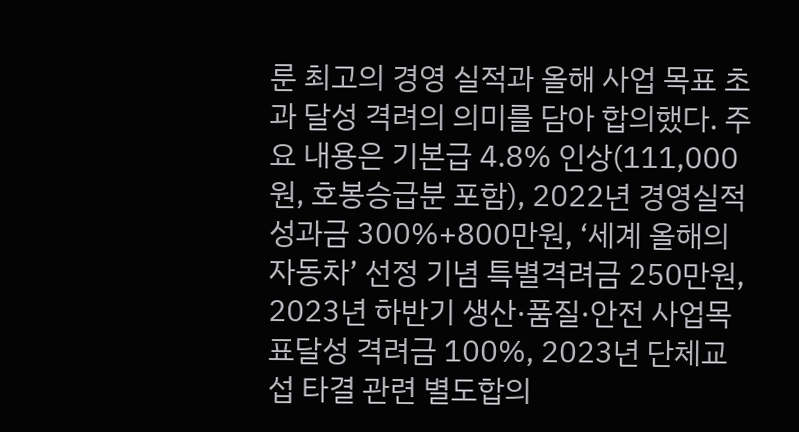룬 최고의 경영 실적과 올해 사업 목표 초과 달성 격려의 의미를 담아 합의했다. 주요 내용은 기본급 4.8% 인상(111,000원, 호봉승급분 포함), 2022년 경영실적 성과금 300%+800만원, ‘세계 올해의 자동차’ 선정 기념 특별격려금 250만원, 2023년 하반기 생산·품질·안전 사업목표달성 격려금 100%, 2023년 단체교섭 타결 관련 별도합의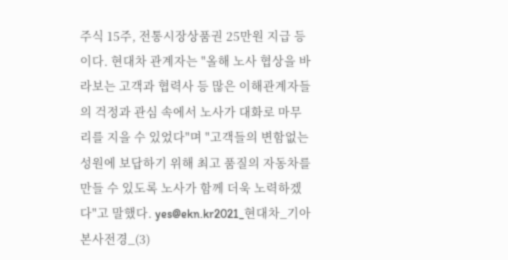주식 15주, 전통시장상품권 25만원 지급 등이다. 현대차 관계자는 "올해 노사 협상을 바라보는 고객과 협력사 등 많은 이해관계자들의 걱정과 관심 속에서 노사가 대화로 마무리를 지을 수 있었다"며 "고객들의 변함없는 성원에 보답하기 위해 최고 품질의 자동차를 만들 수 있도록 노사가 함께 더욱 노력하겠다"고 말했다. yes@ekn.kr2021_현대차_기아 본사전경_(3)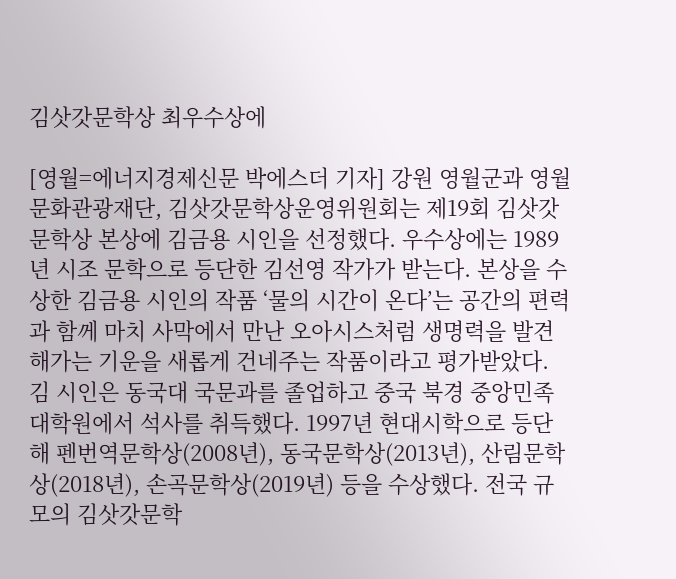김삿갓문학상 최우수상에

[영월=에너지경제신문 박에스더 기자] 강원 영월군과 영월문화관광재단, 김삿갓문학상운영위원회는 제19회 김삿갓문학상 본상에 김금용 시인을 선정했다. 우수상에는 1989년 시조 문학으로 등단한 김선영 작가가 받는다. 본상을 수상한 김금용 시인의 작품 ‘물의 시간이 온다’는 공간의 편력과 함께 마치 사막에서 만난 오아시스처럼 생명력을 발견해가는 기운을 새롭게 건네주는 작품이라고 평가받았다. 김 시인은 동국대 국문과를 졸업하고 중국 북경 중앙민족대학원에서 석사를 취득했다. 1997년 현대시학으로 등단해 펜번역문학상(2008년), 동국문학상(2013년), 산림문학상(2018년), 손곡문학상(2019년) 등을 수상했다. 전국 규모의 김삿갓문학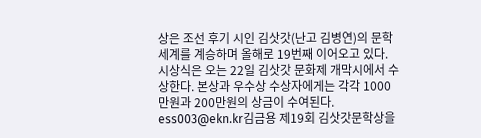상은 조선 후기 시인 김삿갓(난고 김병연)의 문학 세계를 계승하며 올해로 19번째 이어오고 있다. 시상식은 오는 22일 김삿갓 문화제 개막시에서 수상한다. 본상과 우수상 수상자에게는 각각 1000만원과 200만원의 상금이 수여된다. ess003@ekn.kr김금용 제19회 김삿갓문학상을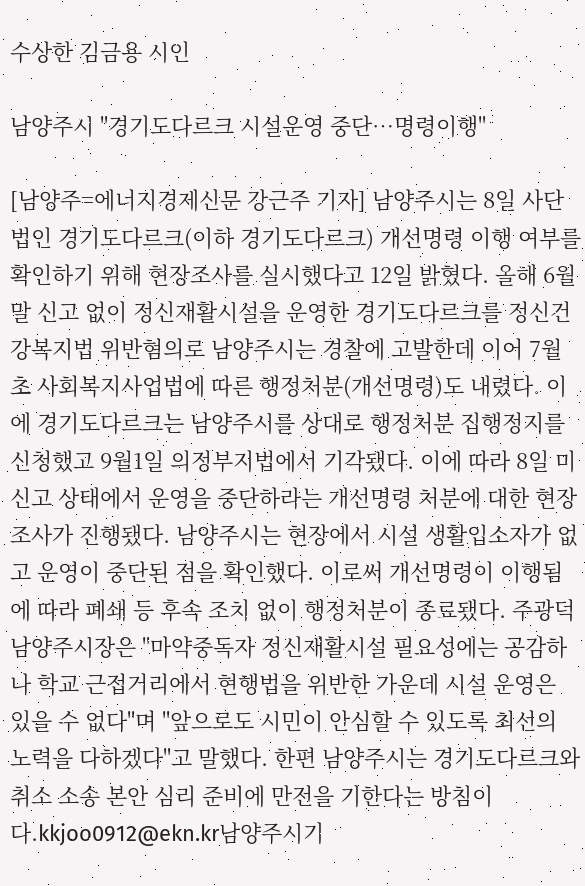수상한 김금용 시인

남양주시 "경기도다르크 시설운영 중단…명령이행"

[남양주=에너지경제신문 강근주 기자] 남양주시는 8일 사단법인 경기도다르크(이하 경기도다르크) 개선명령 이행 여부를 확인하기 위해 현장조사를 실시했다고 12일 밝혔다. 올해 6월말 신고 없이 정신재활시설을 운영한 경기도다르크를 정신건강복지법 위반혐의로 남양주시는 경찰에 고발한데 이어 7월초 사회복지사업법에 따른 행정처분(개선명령)도 내렸다. 이에 경기도다르크는 남양주시를 상대로 행정처분 집행정지를 신청했고 9월1일 의정부지법에서 기각됐다. 이에 따라 8일 미신고 상태에서 운영을 중단하라는 개선명령 처분에 대한 현장조사가 진행됐다. 남양주시는 현장에서 시설 생활입소자가 없고 운영이 중단된 점을 확인했다. 이로써 개선명령이 이행됨에 따라 폐쇄 등 후속 조치 없이 행정처분이 종료됐다. 주광덕 남양주시장은 "마약중독자 정신재활시설 필요성에는 공감하나 학교 근접거리에서 현행법을 위반한 가운데 시설 운영은 있을 수 없다"며 "앞으로도 시민이 안심할 수 있도록 최선의 노력을 다하겠다"고 말했다. 한편 남양주시는 경기도다르크와 취소 소송 본안 심리 준비에 만전을 기한다는 방침이다.kkjoo0912@ekn.kr남양주시기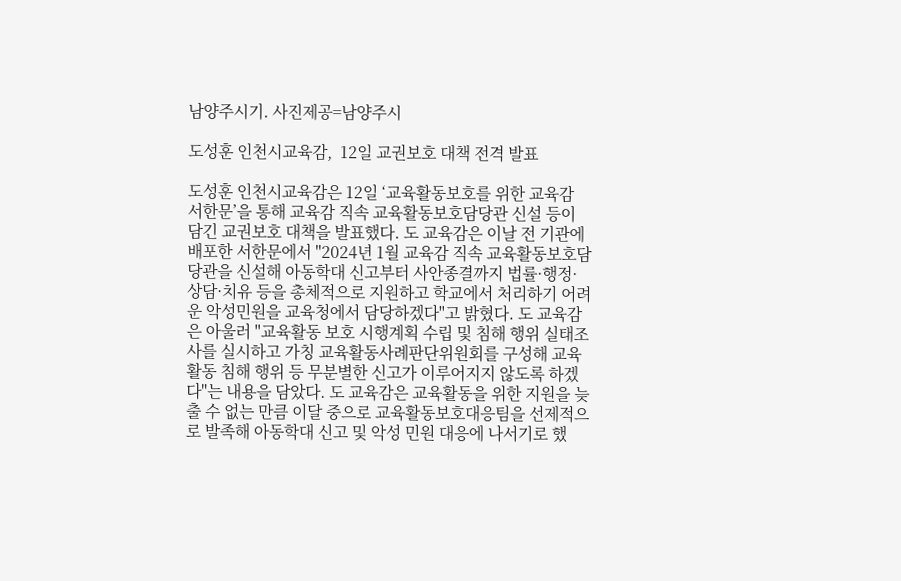남양주시기. 사진제공=남양주시

도성훈 인천시교육감,  12일 교권보호 대책 전격 발표

도성훈 인천시교육감은 12일 ‘교육활동보호를 위한 교육감 서한문’을 통해 교육감 직속 교육활동보호담당관 신설 등이 담긴 교권보호 대책을 발표했다. 도 교육감은 이날 전 기관에 배포한 서한문에서 "2024년 1월 교육감 직속 교육활동보호담당관을 신설해 아동학대 신고부터 사안종결까지 법률·행정·상담·치유 등을 총체적으로 지원하고 학교에서 처리하기 어려운 악성민원을 교육청에서 담당하겠다"고 밝혔다. 도 교육감은 아울러 "교육활동 보호 시행계획 수립 및 침해 행위 실태조사를 실시하고 가칭 교육활동사례판단위원회를 구성해 교육활동 침해 행위 등 무분별한 신고가 이루어지지 않도록 하겠다"는 내용을 담았다. 도 교육감은 교육활동을 위한 지원을 늦출 수 없는 만큼 이달 중으로 교육활동보호대응팀을 선제적으로 발족해 아동학대 신고 및 악성 민원 대응에 나서기로 했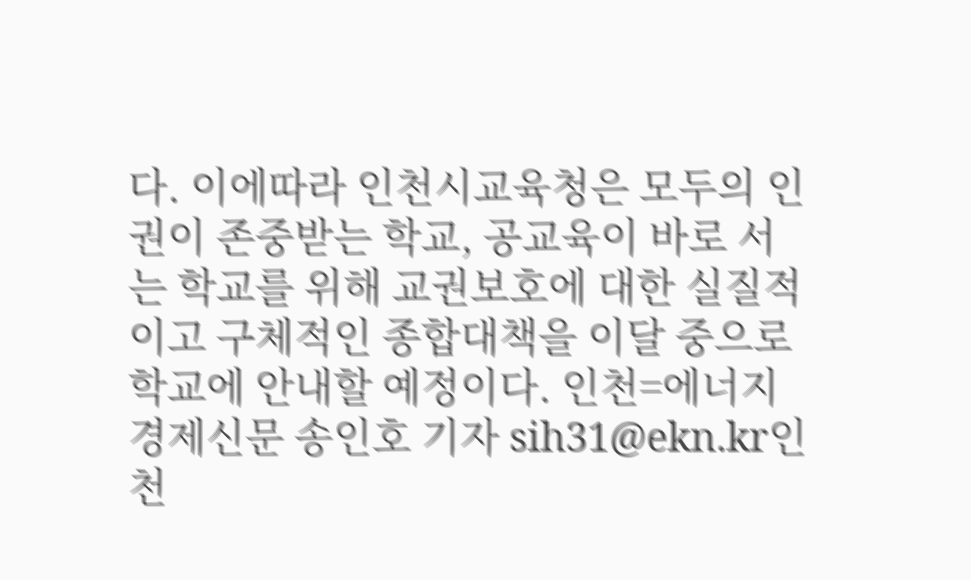다. 이에따라 인천시교육청은 모두의 인권이 존중받는 학교, 공교육이 바로 서는 학교를 위해 교권보호에 대한 실질적이고 구체적인 종합대책을 이달 중으로 학교에 안내할 예정이다. 인천=에너지경제신문 송인호 기자 sih31@ekn.kr인천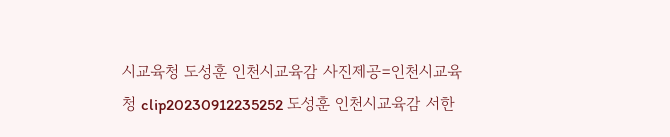시교육청 도성훈 인천시교육감 사진제공=인천시교육청 clip20230912235252 도성훈 인천시교육감 서한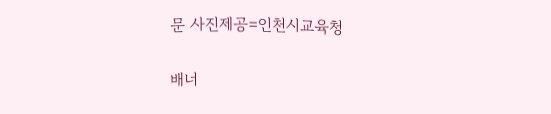문 사진제공=인천시교육청

배너